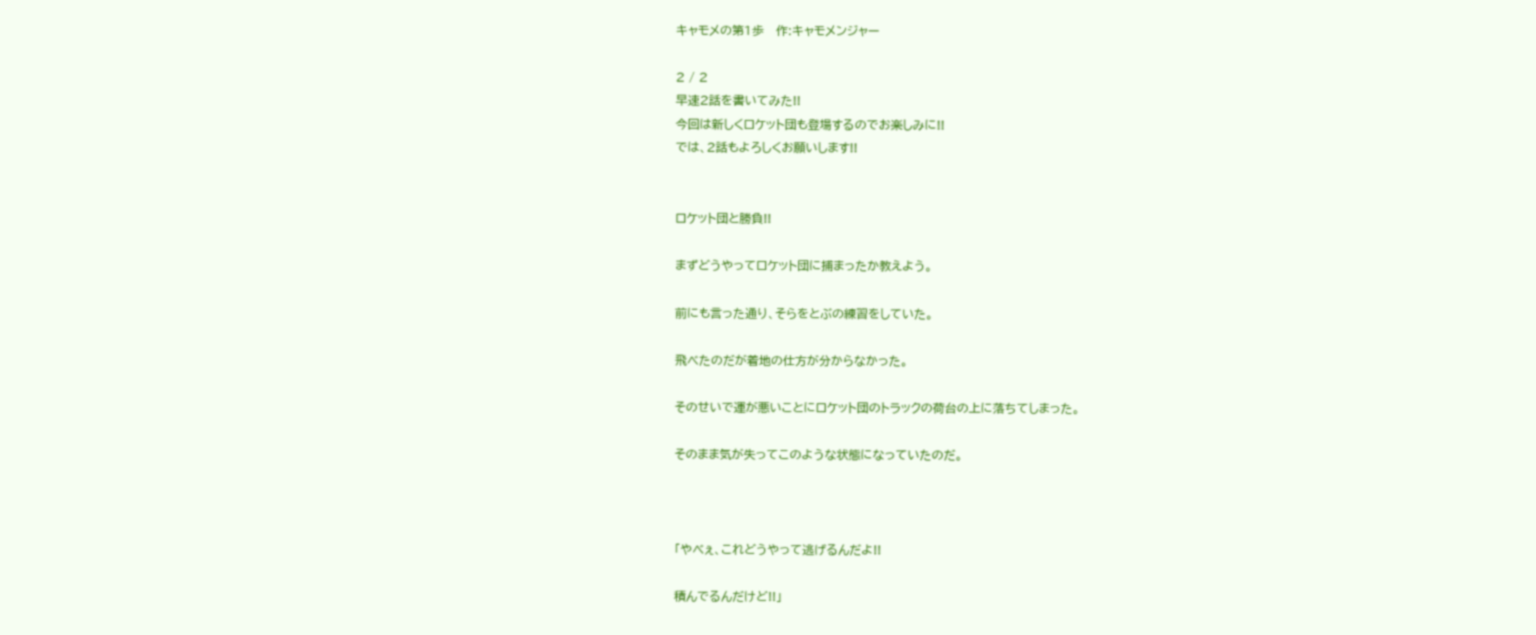キャモメの第1歩   作:キャモメンジャー

2 / 2
早速2話を書いてみた!!
今回は新しくロケット団も登場するのでお楽しみに!!
では、2話もよろしくお願いします!!


ロケット団と勝負!!

まずどうやってロケット団に捕まったか教えよう。

前にも言った通り、そらをとぶの練習をしていた。

飛べたのだが着地の仕方が分からなかった。

そのせいで運が悪いことにロケット団のトラックの荷台の上に落ちてしまった。

そのまま気が失ってこのような状態になっていたのだ。



「やべぇ、これどうやって逃げるんだよ!!

積んでるんだけど!!」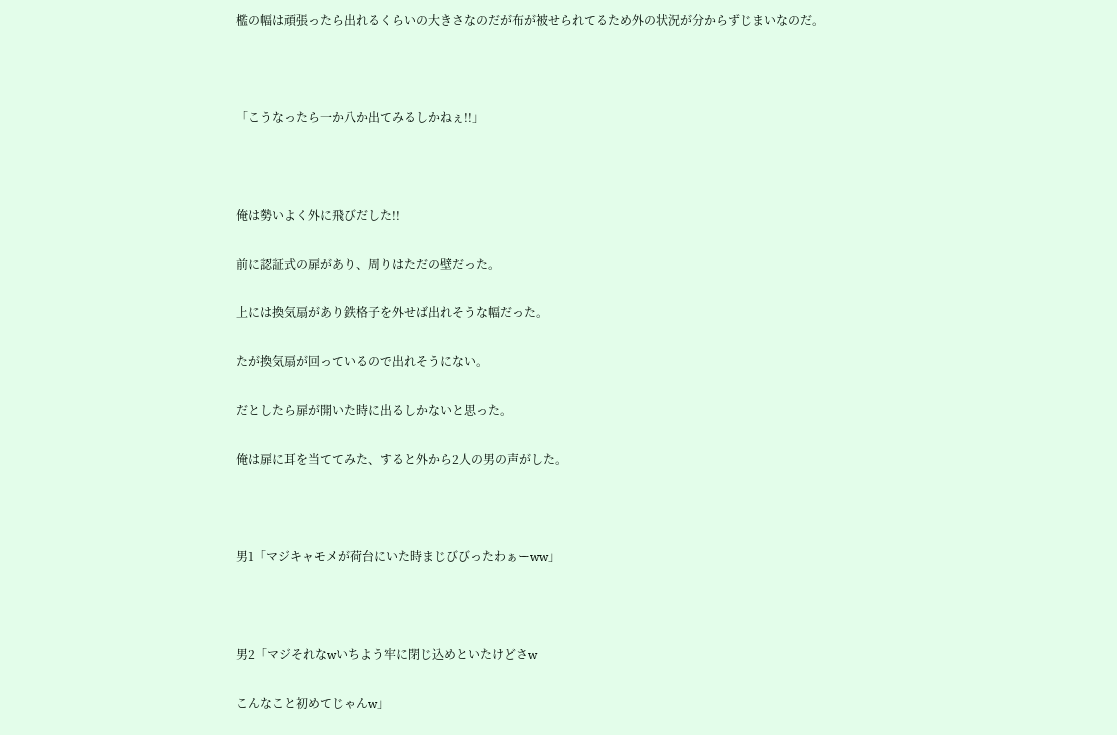檻の幅は頑張ったら出れるくらいの大きさなのだが布が被せられてるため外の状況が分からずじまいなのだ。



「こうなったら一か八か出てみるしかねぇ!!」



俺は勢いよく外に飛びだした!!

前に認証式の扉があり、周りはただの壁だった。

上には換気扇があり鉄格子を外せば出れそうな幅だった。

たが換気扇が回っているので出れそうにない。

だとしたら扉が開いた時に出るしかないと思った。

俺は扉に耳を当ててみた、すると外から2人の男の声がした。



男1「マジキャモメが荷台にいた時まじびびったわぁーww」



男2「マジそれなwいちよう牢に閉じ込めといたけどさw

こんなこと初めてじゃんw」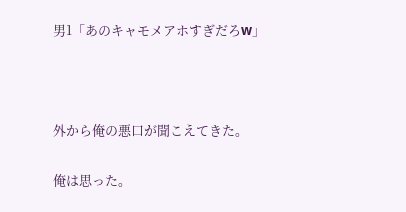男1「あのキャモメアホすぎだろw」



外から俺の悪口が聞こえてきた。

俺は思った。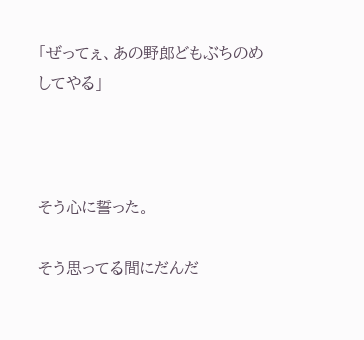「ぜってぇ、あの野郎どもぶちのめしてやる」



そう心に誓った。

そう思ってる間にだんだ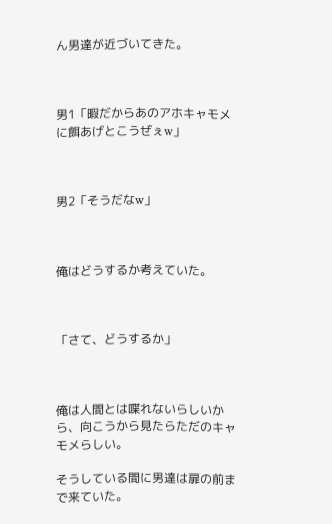ん男達が近づいてきた。



男1「暇だからあのアホキャモメに餌あげとこうぜぇw」



男2「そうだなw」



俺はどうするか考えていた。



「さて、どうするか」



俺は人間とは喋れないらしいから、向こうから見たらただのキャモメらしい。

そうしている間に男達は扉の前まで来ていた。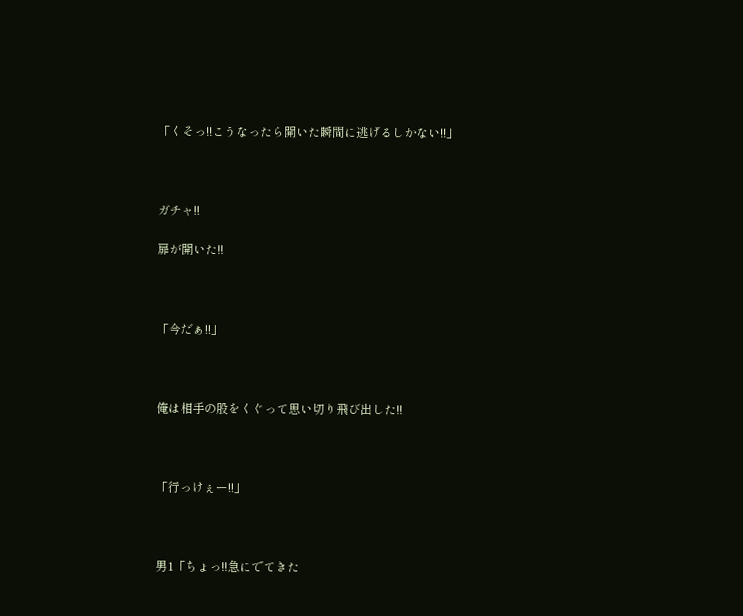「くそっ!!こうなったら開いた瞬間に逃げるしかない!!」



ガチャ!!

扉が開いた!!



「今だぁ!!」



俺は相手の股をくぐって思い切り飛び出した!!



「行っけぇー!!」



男1「ちょっ!!急にでてきた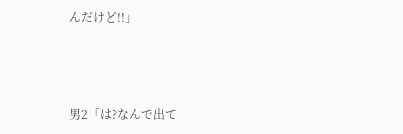んだけど!!」



男2「は?なんで出て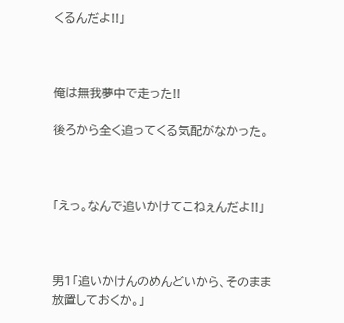くるんだよ!!」



俺は無我夢中で走った!!

後ろから全く追ってくる気配がなかった。



「えっ。なんで追いかけてこねぇんだよ!!」



男1「追いかけんのめんどいから、そのまま放置しておくか。」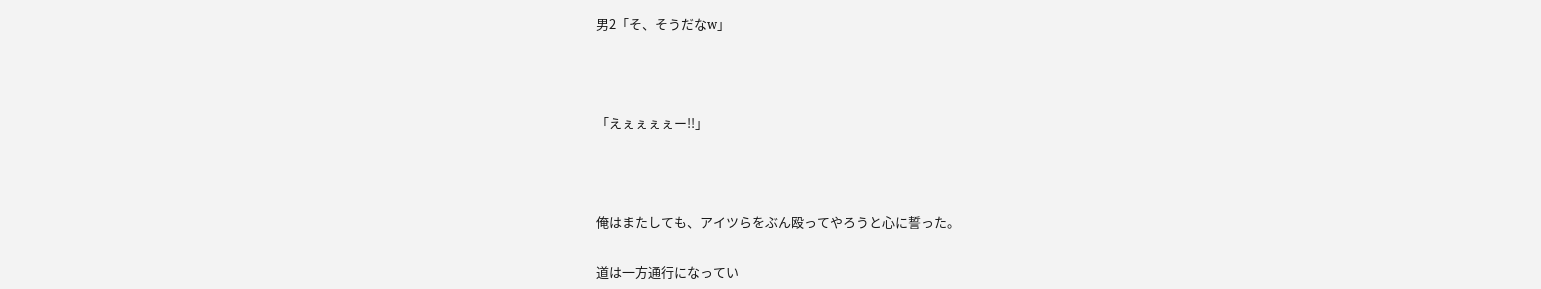男2「そ、そうだなw」



「えぇぇぇぇー!!」



俺はまたしても、アイツらをぶん殴ってやろうと心に誓った。

道は一方通行になってい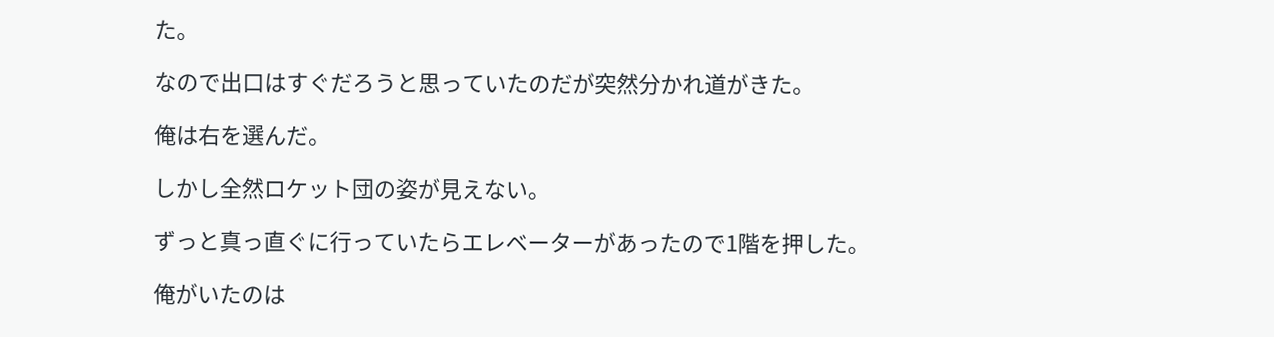た。

なので出口はすぐだろうと思っていたのだが突然分かれ道がきた。

俺は右を選んだ。

しかし全然ロケット団の姿が見えない。

ずっと真っ直ぐに行っていたらエレベーターがあったので1階を押した。

俺がいたのは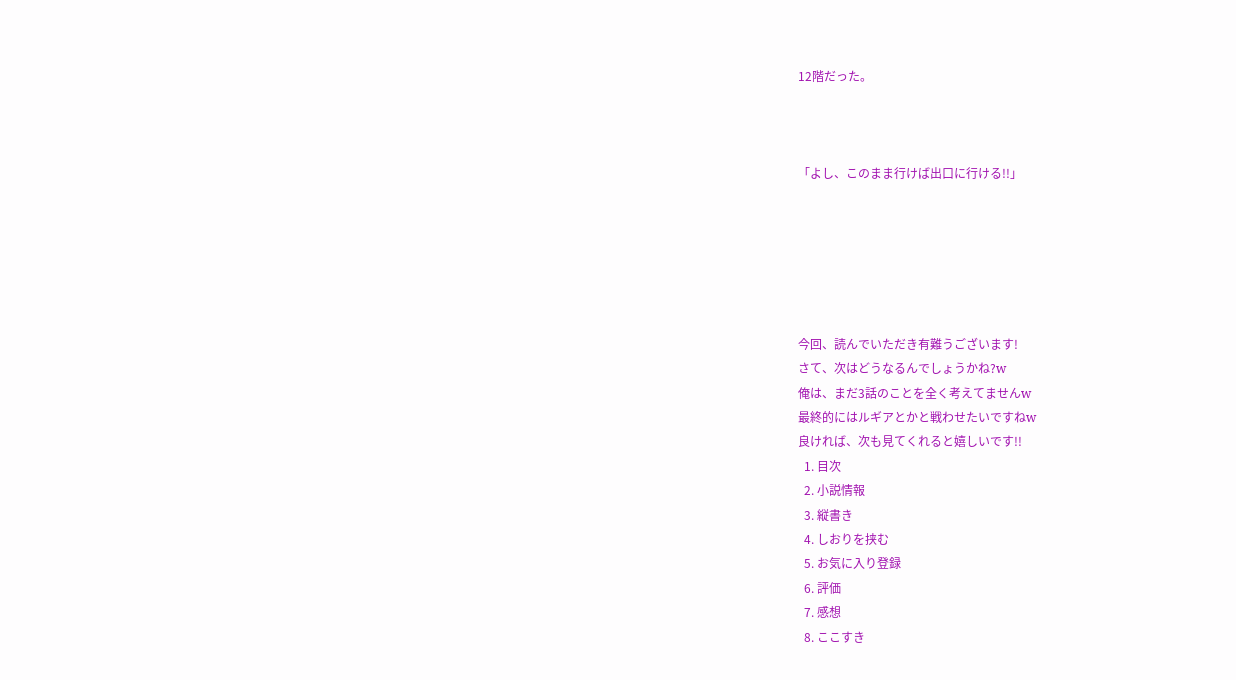12階だった。



「よし、このまま行けば出口に行ける!!」






今回、読んでいただき有難うございます!
さて、次はどうなるんでしょうかね?w
俺は、まだ3話のことを全く考えてませんw
最終的にはルギアとかと戦わせたいですねw
良ければ、次も見てくれると嬉しいです!!
  1. 目次
  2. 小説情報
  3. 縦書き
  4. しおりを挟む
  5. お気に入り登録
  6. 評価
  7. 感想
  8. ここすき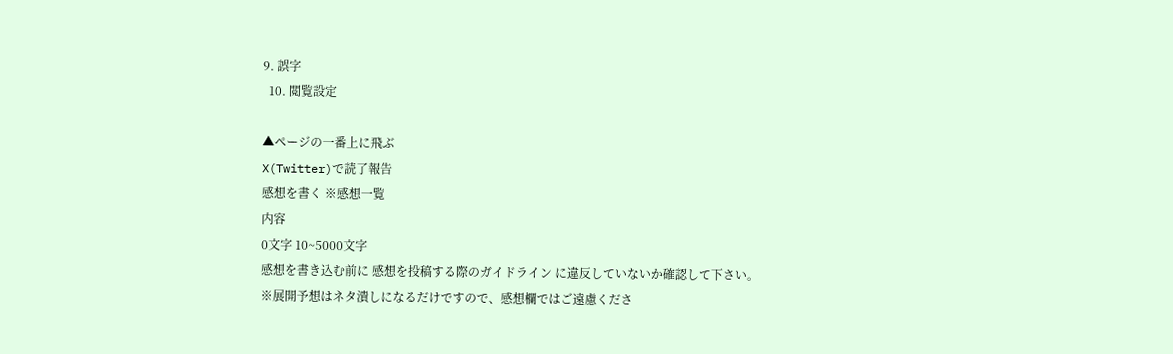9. 誤字
  10. 閲覧設定

▲ページの一番上に飛ぶ
X(Twitter)で読了報告
感想を書く ※感想一覧
内容
0文字 10~5000文字
感想を書き込む前に 感想を投稿する際のガイドライン に違反していないか確認して下さい。
※展開予想はネタ潰しになるだけですので、感想欄ではご遠慮くださ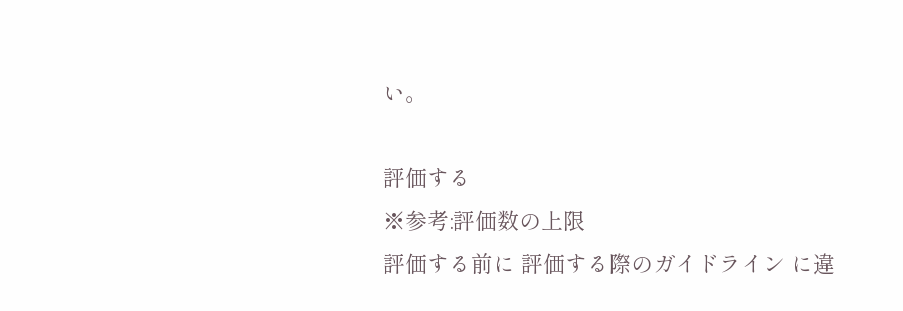い。

評価する
※参考:評価数の上限
評価する前に 評価する際のガイドライン に違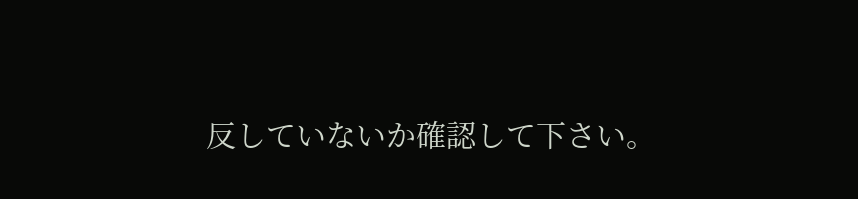反していないか確認して下さい。